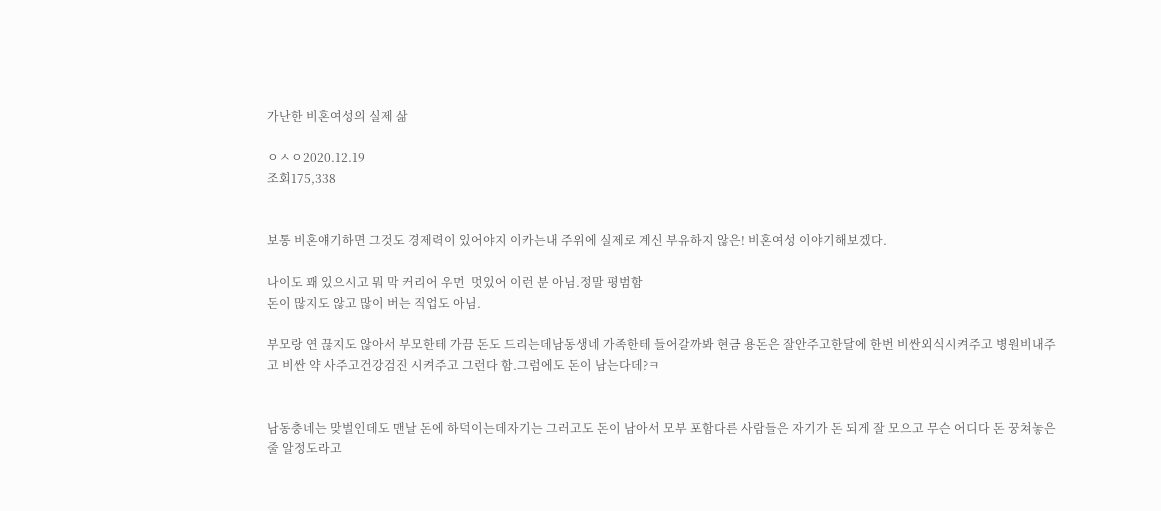가난한 비혼여성의 실제 삶

ㅇㅅㅇ2020.12.19
조회175,338


보통 비혼얘기하면 그것도 경제력이 있어야지 이카는내 주위에 실제로 계신 부유하지 않은! 비혼여성 이야기해보겠다.

나이도 꽤 있으시고 뭐 막 커리어 우먼  멋있어 이런 분 아님.정말 평범함
돈이 많지도 않고 많이 버는 직업도 아님.

부모랑 연 끊지도 않아서 부모한테 가끔 돈도 드리는데남동생네 가족한테 들어갈까봐 현금 용돈은 잘안주고한달에 한번 비싼외식시켜주고 병원비내주고 비싼 약 사주고건강검진 시켜주고 그런다 함.그럼에도 돈이 남는다데?ㅋ


남동충네는 맞벌인데도 맨날 돈에 하덕이는데자기는 그러고도 돈이 남아서 모부 포함다른 사람들은 자기가 돈 되게 잘 모으고 무슨 어디다 돈 꿍쳐놓은 줄 알정도라고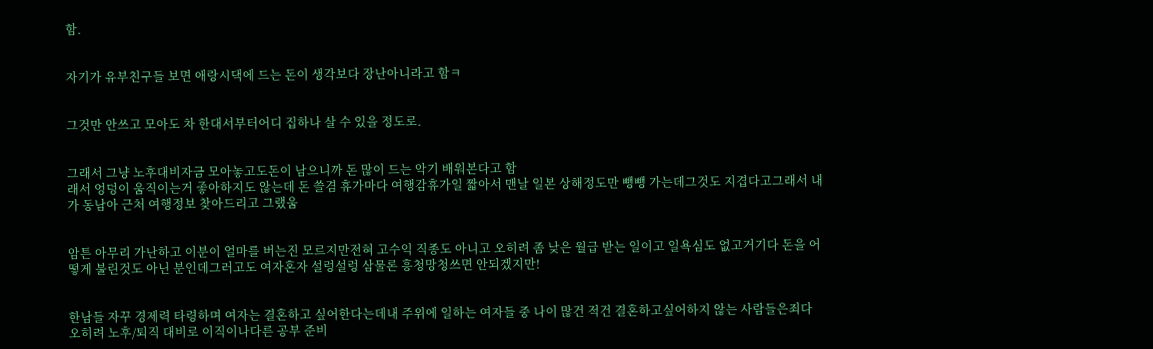함.


자기가 유부친구들 보면 애랑시댁에 드는 돈이 생각보다 장난아니라고 함ㅋ


그것만 안쓰고 모아도 차 한대서부터어디 집하나 살 수 있을 정도로.


그래서 그냥 노후대비자금 모아놓고도돈이 남으니까 돈 많이 드는 악기 배워본다고 함
래서 엉덩이 움직이는거 좋아하지도 않는데 돈 쓸겸 휴가마다 여행감휴가일 짧아서 맨날 일본 상해정도만 뺑뺑 가는데그것도 지겹다고그래서 내가 동남아 근처 여행정보 찾아드리고 그랬움


암튼 아무리 가난하고 이분이 얼마를 버는진 모르지만전혀 고수익 직종도 아니고 오히려 좀 낮은 월급 받는 일이고 일욕심도 없고거기다 돈을 어떻게 불린것도 아닌 분인데그러고도 여자혼자 설렁설렁 삼물론 흥청망청쓰면 안되겠지만!


한남들 자꾸 경제력 타령하며 여자는 결혼하고 싶어한다는데내 주위에 일하는 여자들 중 나이 많건 적건 결혼하고싶어하지 않는 사람들은죄다 오히려 노후/퇴직 대비로 이직이나다른 공부 준비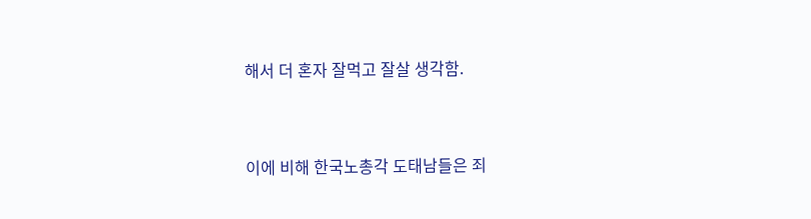해서 더 혼자 잘먹고 잘살 생각함.


이에 비해 한국노총각 도태남들은 죄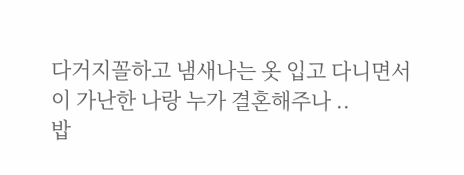다거지꼴하고 냄새나는 옷 입고 다니면서이 가난한 나랑 누가 결혼해주나 ..
밥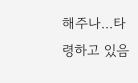해주나...타령하고 있음